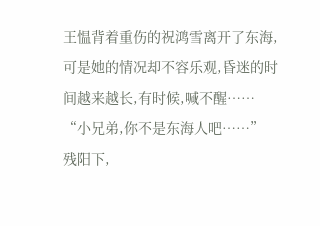王愠背着重伤的祝鸿雪离开了东海,可是她的情况却不容乐观,昏迷的时间越来越长,有时候,喊不醒……
“小兄弟,你不是东海人吧……”
残阳下,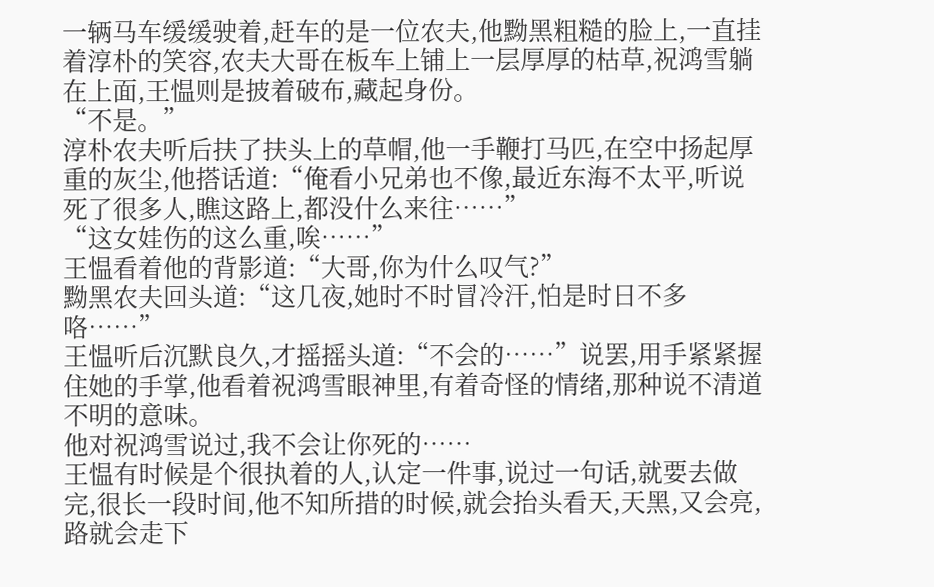一辆马车缓缓驶着,赶车的是一位农夫,他黝黑粗糙的脸上,一直挂着淳朴的笑容,农夫大哥在板车上铺上一层厚厚的枯草,祝鸿雪躺在上面,王愠则是披着破布,藏起身份。
“不是。”
淳朴农夫听后扶了扶头上的草帽,他一手鞭打马匹,在空中扬起厚重的灰尘,他搭话道:“俺看小兄弟也不像,最近东海不太平,听说死了很多人,瞧这路上,都没什么来往……”
“这女娃伤的这么重,唉……”
王愠看着他的背影道:“大哥,你为什么叹气?”
黝黑农夫回头道:“这几夜,她时不时冒冷汗,怕是时日不多咯……”
王愠听后沉默良久,才摇摇头道:“不会的……”说罢,用手紧紧握住她的手掌,他看着祝鸿雪眼神里,有着奇怪的情绪,那种说不清道不明的意味。
他对祝鸿雪说过,我不会让你死的……
王愠有时候是个很执着的人,认定一件事,说过一句话,就要去做完,很长一段时间,他不知所措的时候,就会抬头看天,天黑,又会亮,路就会走下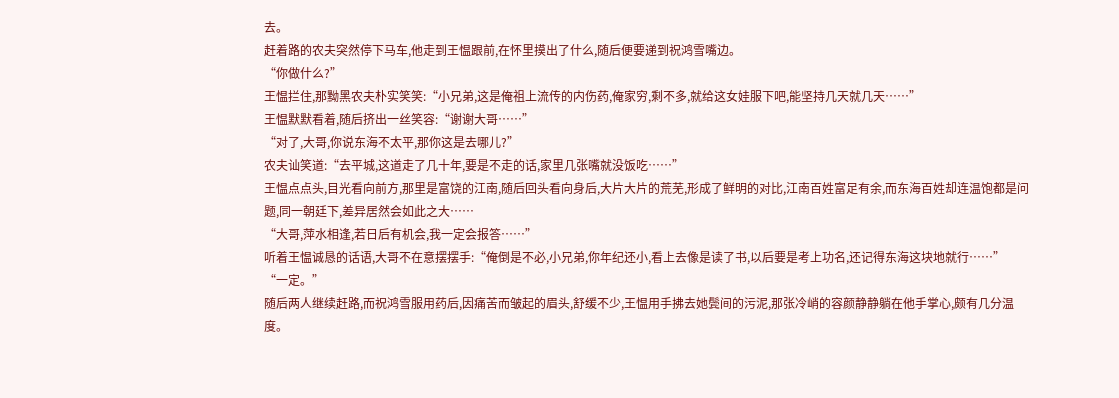去。
赶着路的农夫突然停下马车,他走到王愠跟前,在怀里摸出了什么,随后便要递到祝鸿雪嘴边。
“你做什么?”
王愠拦住,那黝黑农夫朴实笑笑:“小兄弟,这是俺祖上流传的内伤药,俺家穷,剩不多,就给这女娃服下吧,能坚持几天就几天……”
王愠默默看着,随后挤出一丝笑容:“谢谢大哥……”
“对了,大哥,你说东海不太平,那你这是去哪儿?”
农夫讪笑道:“去平城,这道走了几十年,要是不走的话,家里几张嘴就没饭吃……”
王愠点点头,目光看向前方,那里是富饶的江南,随后回头看向身后,大片大片的荒芜,形成了鲜明的对比,江南百姓富足有余,而东海百姓却连温饱都是问题,同一朝廷下,差异居然会如此之大……
“大哥,萍水相逢,若日后有机会,我一定会报答……”
听着王愠诚恳的话语,大哥不在意摆摆手:“俺倒是不必,小兄弟,你年纪还小,看上去像是读了书,以后要是考上功名,还记得东海这块地就行……”
“一定。”
随后两人继续赶路,而祝鸿雪服用药后,因痛苦而皱起的眉头,舒缓不少,王愠用手拂去她鬓间的污泥,那张冷峭的容颜静静躺在他手掌心,颇有几分温度。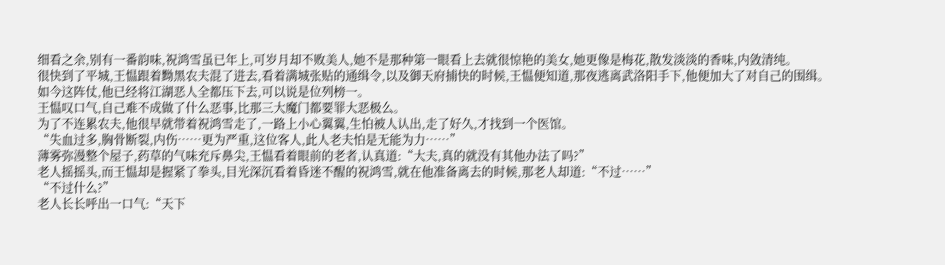细看之余,别有一番韵味,祝鸿雪虽已年上,可岁月却不败美人,她不是那种第一眼看上去就很惊艳的美女,她更像是梅花,散发淡淡的香味,内敛清纯。
很快到了平城,王愠跟着黝黑农夫混了进去,看着满城张贴的通缉令,以及御天府捕快的时候,王愠便知道,那夜逃离武洛阳手下,他便加大了对自己的围缉。
如今这阵仗,他已经将江湖恶人全都压下去,可以说是位列榜一。
王愠叹口气,自己难不成做了什么恶事,比那三大魔门都要罪大恶极么。
为了不连累农夫,他很早就带着祝鸿雪走了,一路上小心翼翼,生怕被人认出,走了好久,才找到一个医馆。
“失血过多,胸骨断裂,内伤……更为严重,这位客人,此人老夫怕是无能为力……”
薄雾弥漫整个屋子,药草的气味充斥鼻尖,王愠看着眼前的老者,认真道:“大夫,真的就没有其他办法了吗?”
老人摇摇头,而王愠却是握紧了拳头,目光深沉看着昏迷不醒的祝鸿雪,就在他准备离去的时候,那老人却道:“不过……”
“不过什么?”
老人长长呼出一口气:“天下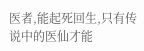医者,能起死回生,只有传说中的医仙才能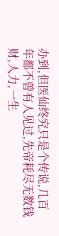办到,但医仙终究只是个传说,几百年都不曾有人见过,先帝耗尽无数钱财,人力,一生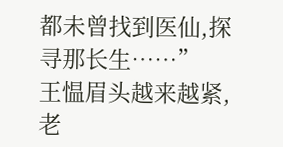都未曾找到医仙,探寻那长生……”
王愠眉头越来越紧,老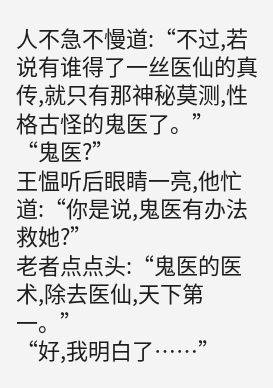人不急不慢道:“不过,若说有谁得了一丝医仙的真传,就只有那神秘莫测,性格古怪的鬼医了。”
“鬼医?”
王愠听后眼睛一亮,他忙道:“你是说,鬼医有办法救她?”
老者点点头:“鬼医的医术,除去医仙,天下第一。”
“好,我明白了……”